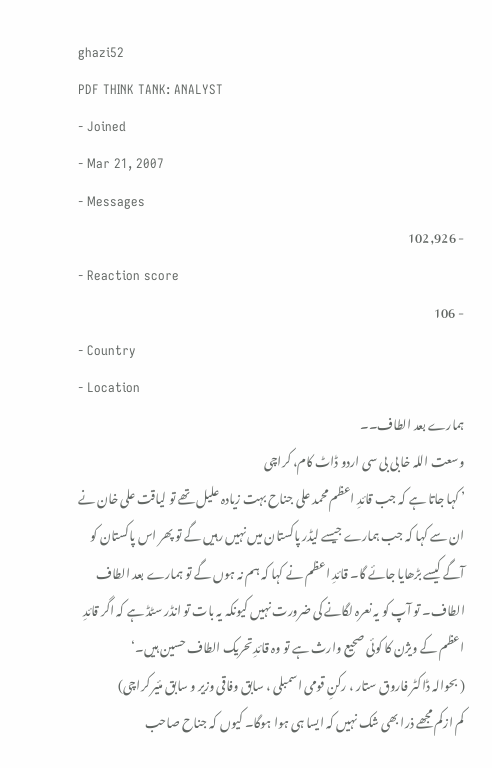ghazi52
PDF THINK TANK: ANALYST
- Joined
- Mar 21, 2007
- Messages
- 102,926
- Reaction score
- 106
- Country
- Location
ہمارے بعد الطاف۔۔
وسعت اللہ خا بی بی سی اردو ڈاٹ کام، کراچی
’ کہا جاتا ہے کہ جب قائدِ اعظم محمد علی جناح بہت زیادہ علیل تھے تو لیاقت علی خان نے ان سے کہا کہ جب ہمارے جیسے لیڈر پاکستان میں نہیں رہیں گے تو پھر اس پاکستان کو آگے کیسے بڑھایا جائے گا۔ قائدِ اعظم نے کہا کہ ہم نہ ہوں گے تو ہمارے بعد الطاف الطاف۔ تو آپ کو یہ نعرہ لگانے کی ضرورت نہیں کیونکہ یہ بات تو انڈر سٹڈ ہے کہ اگر قائدِ اعظم کے ویژن کا کوئی صحیع وارث ہے تو وہ قائدِ تحریک الطاف حسین ہیں۔‘
( بحوالہ ڈاکٹر فاروق ستار ، رکنِ قومی اسمبلی ، سابق وفاقی وزیر و سابق مئیر کراچی)
کم ازکم مجھے ذرا بھی شک نہیں کہ ایسا ہی ہوا ہوگا۔ کیوں کہ جناح صاحب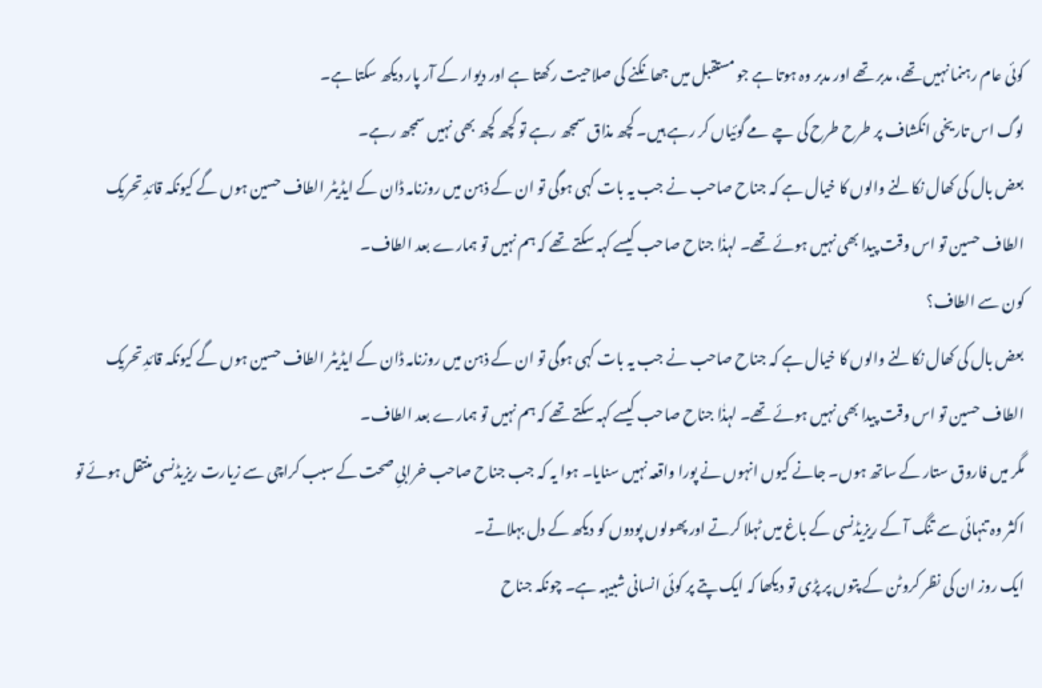کوئی عام رہنما نہیں تھے، مدبر تھے اور مدبر وہ ہوتا ہے جو مستقبل میں جھانکنے کی صلاحیت رکھتا ہے اور دیوار کے آر پار دیکھ سکتا ہے۔
لوگ اس تاریخی انکشاف پر طرح طرح کی چے مے گوئیاں کر رہے ہیں۔ کچھ مذاق سمجھ رہے تو کچھ کچھ بھی نہیں سمجھ رہے۔
بعض بال کی کھال نکالنے والوں کا خیال ہے کہ جناح صاحب نے جب یہ بات کہی ہوگی تو ان کے ذہن میں روزنامہ ڈان کے ایڈیٹر الطاف حسین ہوں گے کیونکہ قائدِ تحریک الطاف حسین تو اس وقت پیدا بھی نہیں ہوئے تھے۔ لہذٰا جناح صاحب کیسے کہہ سکتے تھے کہ ہم نہیں تو ہمارے بعد الطاف۔
کون سے الطاف؟
بعض بال کی کھال نکالنے والوں کا خیال ہے کہ جناح صاحب نے جب یہ بات کہی ہوگی تو ان کے ذہن میں روزنامہ ڈان کے ایڈیٹر الطاف حسین ہوں گے کیونکہ قائدِ تحریک الطاف حسین تو اس وقت پیدا بھی نہیں ہوئے تھے۔ لہذٰا جناح صاحب کیسے کہہ سکتے تھے کہ ہم نہیں تو ہمارے بعد الطاف۔
مگر میں فاروق ستار کے ساتھ ہوں۔ جانے کیوں انہوں نے پورا واقعہ نہیں سنایا۔ ہوا یہ کہ جب جناح صاحب خرابیِ صحت کے سبب کراچی سے زیارت ریزیڈنسی منتقل ہوئے تو اکثر وہ تنہائی سے تنگ آ کے ریزیڈنسی کے باغ میں ٹہلا کرتے اور پھولوں پودوں کو دیکھ کے دل بہلاتے۔
ایک روز ان کی نظر کروٹن کے پتوں پر پڑی تو دیکھا کہ ایک پتے پر کوئی انسانی شبیہہ ہے۔ چونکہ جناح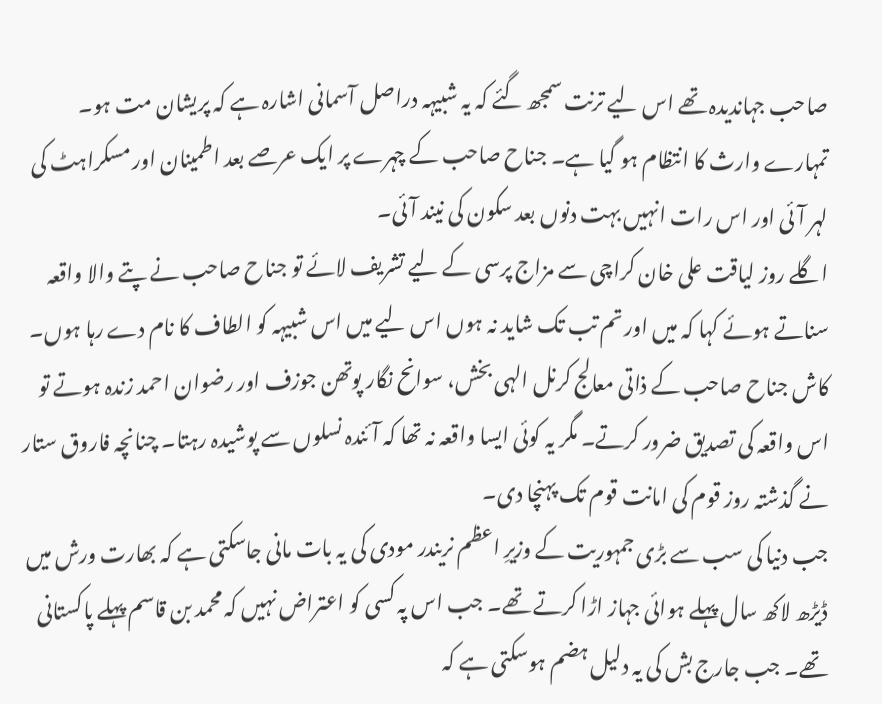صاحب جہاندیدہ تھے اس لیے ترنت سمجھ گئے کہ یہ شبیہہ دراصل آسمانی اشارہ ہے کہ پریشان مت ہو۔ تمہارے وارث کا انتظام ہو گیا ہے۔ جناح صاحب کے چہرے پر ایک عرصے بعد اطمینان اور مسکراہٹ کی لہر آئی اور اس رات انہیں بہت دنوں بعد سکون کی نیند آئی۔
اگلے روز لیاقت علی خان کراچی سے مزاج پرسی کے لیے تشریف لائے تو جناح صاحب نے پتے والا واقعہ سناتے ہوئے کہا کہ میں اور تم تب تک شاید نہ ہوں اس لیے میں اس شبیہہ کو الطاف کا نام دے رہا ہوں۔
کاش جناح صاحب کے ذاتی معالج کرنل الہی بخش، سوانح نگار پوتھن جوزف اور رضوان احمد زندہ ہوتے تو اس واقعہ کی تصدیق ضرور کرتے۔ مگر یہ کوئی ایسا واقعہ نہ تھا کہ آئندہ نسلوں سے پوشیدہ رہتا۔ چنانچہ فاروق ستار نے گذشتہ روز قوم کی امانت قوم تک پہنچا دی۔
جب دنیا کی سب سے بڑی جمہوریت کے وزیرِ اعظم نریندر مودی کی یہ بات مانی جاسکتی ہے کہ بھارت ورش میں ڈیڑھ لاکھ سال پہلے ہوائی جہاز اڑا کرتے تھے۔ جب اس پہ کسی کو اعتراض نہیں کہ محمد بن قاسم پہلے پاکستانی تھے۔ جب جارج بش کی یہ دلیل ہضم ہوسکتی ہے کہ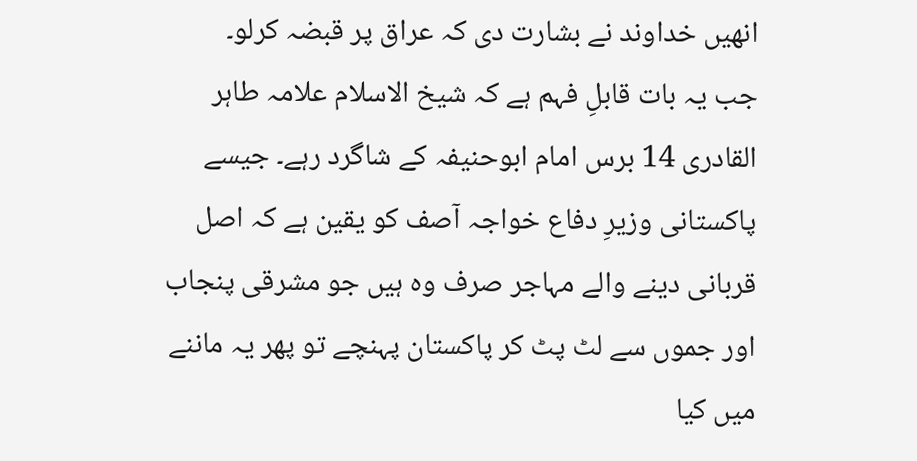انھیں خداوند نے بشارت دی کہ عراق پر قبضہ کرلو۔
جب یہ بات قابلِ فہم ہے کہ شیخ الاسلام علامہ طاہر القادری 14 برس امام ابوحنیفہ کے شاگرد رہے۔ جیسے پاکستانی وزیرِ دفاع خواجہ آصف کو یقین ہے کہ اصل قربانی دینے والے مہاجر صرف وہ ہیں جو مشرقی پنجاب اور جموں سے لٹ پٹ کر پاکستان پہنچے تو پھر یہ ماننے میں کیا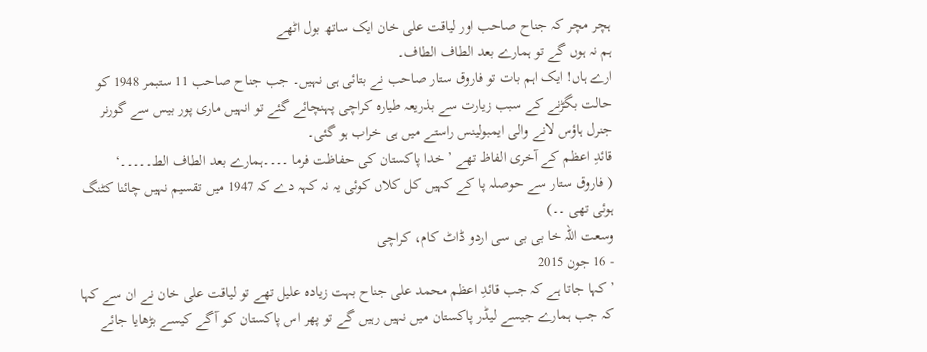ہچر مچر کہ جناح صاحب اور لیاقت علی خان ایک ساتھ بول اٹھے
ہم نہ ہوں گے تو ہمارے بعد الطاف الطاف۔
ارے ہاں! ایک اہم بات تو فاروق ستار صاحب نے بتائی ہی نہیں۔ جب جناح صاحب 11 ستبمر 1948 کو حالت بگڑنے کے سبب زیارت سے بذریعہ طیارہ کراچی پہنچائے گئے تو انہیں ماری پور بیس سے گورنر جنرل ہاؤس لانے والی ایمبولینس راستے میں ہی خراب ہو گئی۔
قائدِ اعظم کے آخری الفاظ تھے ’خدا پاکستان کی حفاظت فرما ۔۔۔۔ہمارے بعد الطاف الط۔۔۔۔۔‘
( فاروق ستار سے حوصلہ پا کے کہیں کل کلاں کوئی یہ نہ کہہ دے کہ 1947 میں تقسیم نہیں چائنا کٹنگ ہوئی تھی ۔۔)
وسعت اللہ خا بی بی سی اردو ڈاٹ کام، کراچی
- 16 جون 2015
’ کہا جاتا ہے کہ جب قائدِ اعظم محمد علی جناح بہت زیادہ علیل تھے تو لیاقت علی خان نے ان سے کہا کہ جب ہمارے جیسے لیڈر پاکستان میں نہیں رہیں گے تو پھر اس پاکستان کو آگے کیسے بڑھایا جائے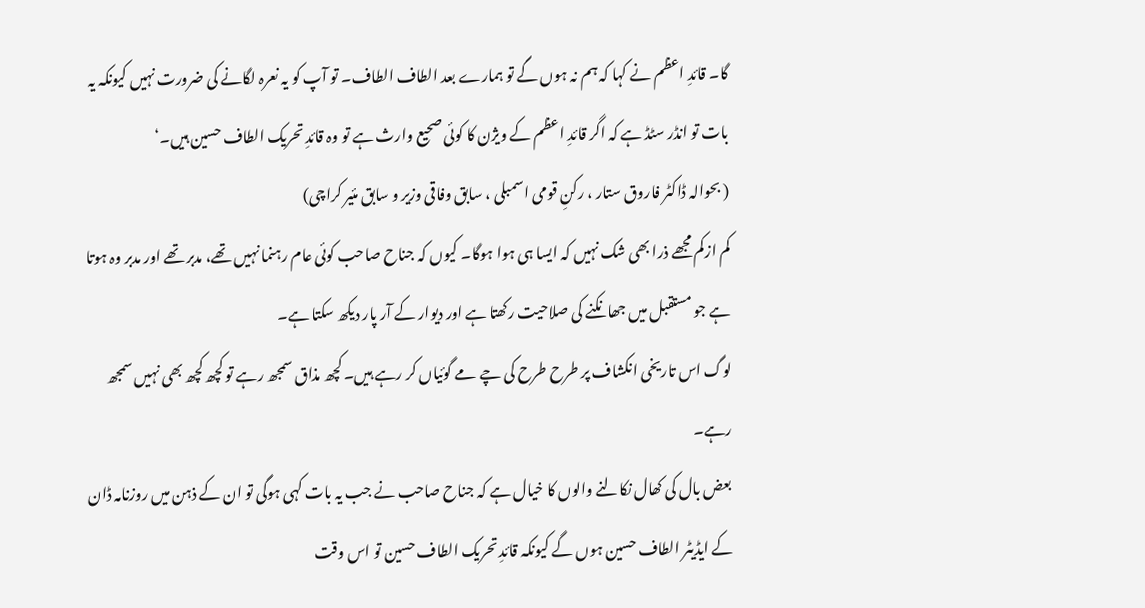گا۔ قائدِ اعظم نے کہا کہ ہم نہ ہوں گے تو ہمارے بعد الطاف الطاف۔ تو آپ کو یہ نعرہ لگانے کی ضرورت نہیں کیونکہ یہ بات تو انڈر سٹڈ ہے کہ اگر قائدِ اعظم کے ویژن کا کوئی صحیع وارث ہے تو وہ قائدِ تحریک الطاف حسین ہیں۔‘
( بحوالہ ڈاکٹر فاروق ستار ، رکنِ قومی اسمبلی ، سابق وفاقی وزیر و سابق مئیر کراچی)
کم ازکم مجھے ذرا بھی شک نہیں کہ ایسا ہی ہوا ہوگا۔ کیوں کہ جناح صاحب کوئی عام رہنما نہیں تھے، مدبر تھے اور مدبر وہ ہوتا ہے جو مستقبل میں جھانکنے کی صلاحیت رکھتا ہے اور دیوار کے آر پار دیکھ سکتا ہے۔
لوگ اس تاریخی انکشاف پر طرح طرح کی چے مے گوئیاں کر رہے ہیں۔ کچھ مذاق سمجھ رہے تو کچھ کچھ بھی نہیں سمجھ رہے۔
بعض بال کی کھال نکالنے والوں کا خیال ہے کہ جناح صاحب نے جب یہ بات کہی ہوگی تو ان کے ذہن میں روزنامہ ڈان کے ایڈیٹر الطاف حسین ہوں گے کیونکہ قائدِ تحریک الطاف حسین تو اس وقت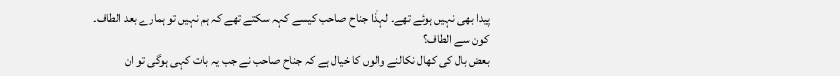پیدا بھی نہیں ہوئے تھے۔ لہذٰا جناح صاحب کیسے کہہ سکتے تھے کہ ہم نہیں تو ہمارے بعد الطاف۔
کون سے الطاف؟
بعض بال کی کھال نکالنے والوں کا خیال ہے کہ جناح صاحب نے جب یہ بات کہی ہوگی تو ان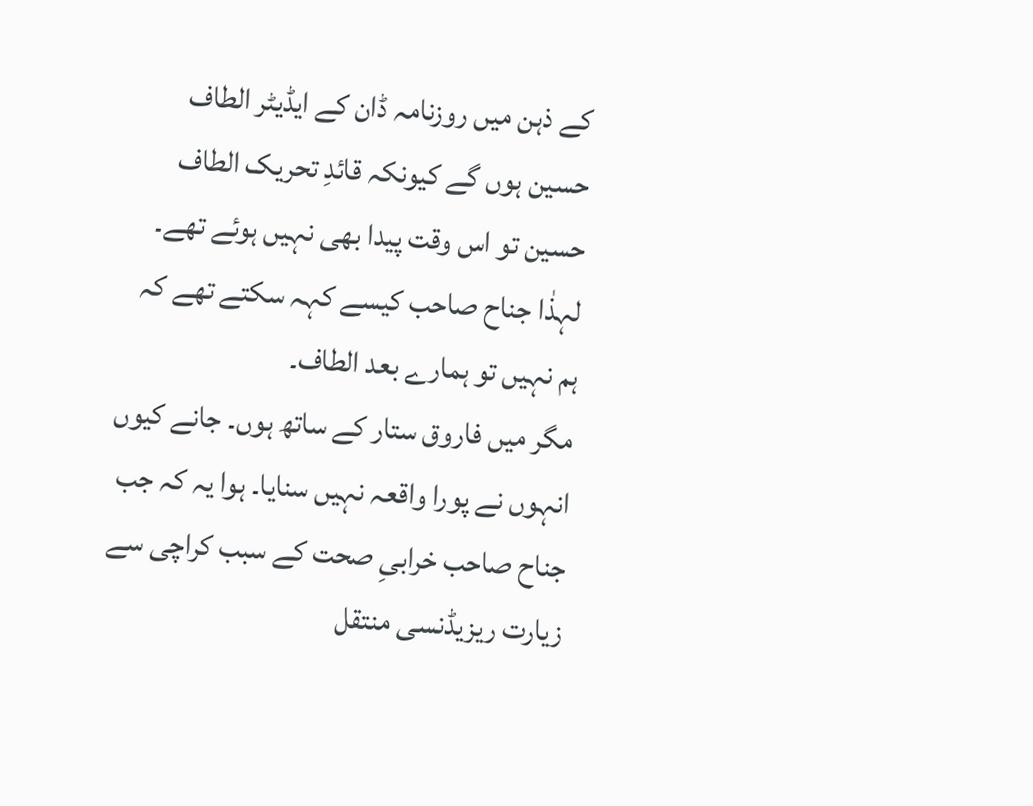کے ذہن میں روزنامہ ڈان کے ایڈیٹر الطاف حسین ہوں گے کیونکہ قائدِ تحریک الطاف حسین تو اس وقت پیدا بھی نہیں ہوئے تھے۔ لہذٰا جناح صاحب کیسے کہہ سکتے تھے کہ ہم نہیں تو ہمارے بعد الطاف۔
مگر میں فاروق ستار کے ساتھ ہوں۔ جانے کیوں انہوں نے پورا واقعہ نہیں سنایا۔ ہوا یہ کہ جب جناح صاحب خرابیِ صحت کے سبب کراچی سے زیارت ریزیڈنسی منتقل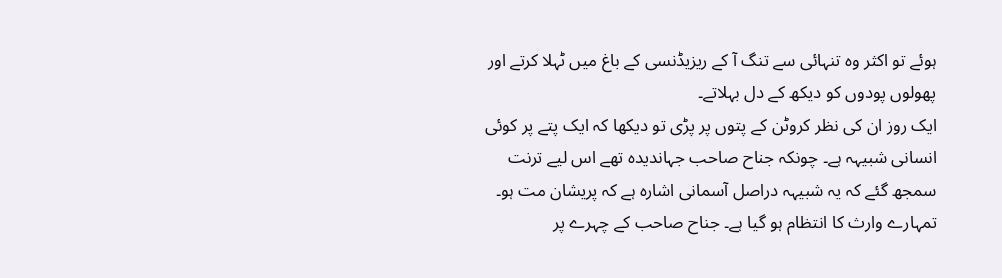ہوئے تو اکثر وہ تنہائی سے تنگ آ کے ریزیڈنسی کے باغ میں ٹہلا کرتے اور پھولوں پودوں کو دیکھ کے دل بہلاتے۔
ایک روز ان کی نظر کروٹن کے پتوں پر پڑی تو دیکھا کہ ایک پتے پر کوئی انسانی شبیہہ ہے۔ چونکہ جناح صاحب جہاندیدہ تھے اس لیے ترنت سمجھ گئے کہ یہ شبیہہ دراصل آسمانی اشارہ ہے کہ پریشان مت ہو۔ تمہارے وارث کا انتظام ہو گیا ہے۔ جناح صاحب کے چہرے پر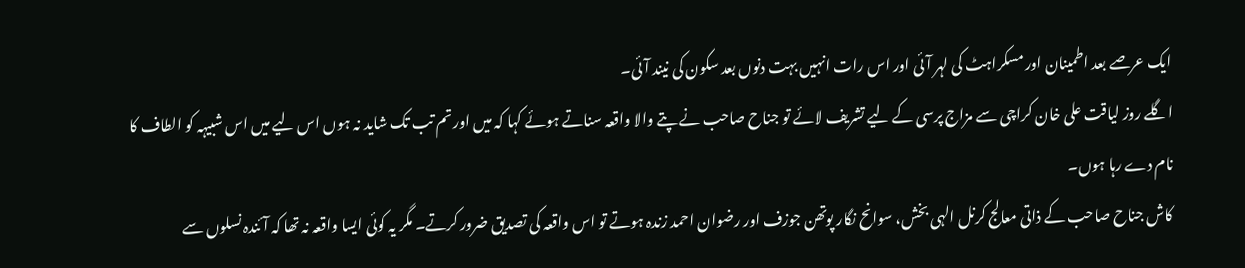ایک عرصے بعد اطمینان اور مسکراہٹ کی لہر آئی اور اس رات انہیں بہت دنوں بعد سکون کی نیند آئی۔
اگلے روز لیاقت علی خان کراچی سے مزاج پرسی کے لیے تشریف لائے تو جناح صاحب نے پتے والا واقعہ سناتے ہوئے کہا کہ میں اور تم تب تک شاید نہ ہوں اس لیے میں اس شبیہہ کو الطاف کا نام دے رہا ہوں۔
کاش جناح صاحب کے ذاتی معالج کرنل الہی بخش، سوانح نگار پوتھن جوزف اور رضوان احمد زندہ ہوتے تو اس واقعہ کی تصدیق ضرور کرتے۔ مگر یہ کوئی ایسا واقعہ نہ تھا کہ آئندہ نسلوں سے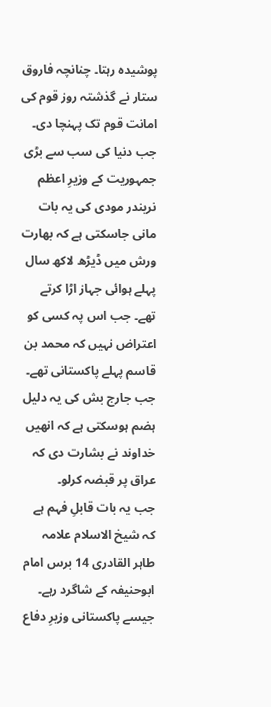پوشیدہ رہتا۔ چنانچہ فاروق ستار نے گذشتہ روز قوم کی امانت قوم تک پہنچا دی۔
جب دنیا کی سب سے بڑی جمہوریت کے وزیرِ اعظم نریندر مودی کی یہ بات مانی جاسکتی ہے کہ بھارت ورش میں ڈیڑھ لاکھ سال پہلے ہوائی جہاز اڑا کرتے تھے۔ جب اس پہ کسی کو اعتراض نہیں کہ محمد بن قاسم پہلے پاکستانی تھے۔ جب جارج بش کی یہ دلیل ہضم ہوسکتی ہے کہ انھیں خداوند نے بشارت دی کہ عراق پر قبضہ کرلو۔
جب یہ بات قابلِ فہم ہے کہ شیخ الاسلام علامہ طاہر القادری 14 برس امام ابوحنیفہ کے شاگرد رہے۔ جیسے پاکستانی وزیرِ دفاع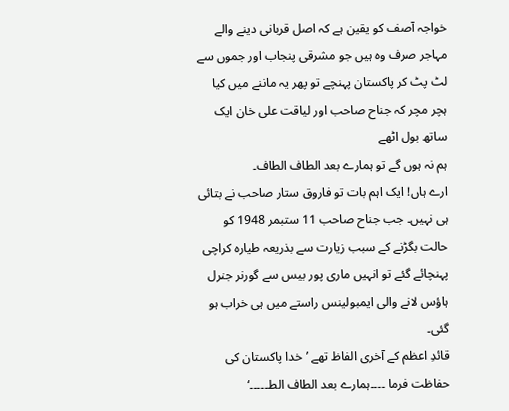خواجہ آصف کو یقین ہے کہ اصل قربانی دینے والے مہاجر صرف وہ ہیں جو مشرقی پنجاب اور جموں سے لٹ پٹ کر پاکستان پہنچے تو پھر یہ ماننے میں کیا ہچر مچر کہ جناح صاحب اور لیاقت علی خان ایک ساتھ بول اٹھے
ہم نہ ہوں گے تو ہمارے بعد الطاف الطاف۔
ارے ہاں! ایک اہم بات تو فاروق ستار صاحب نے بتائی ہی نہیں۔ جب جناح صاحب 11 ستبمر 1948 کو حالت بگڑنے کے سبب زیارت سے بذریعہ طیارہ کراچی پہنچائے گئے تو انہیں ماری پور بیس سے گورنر جنرل ہاؤس لانے والی ایمبولینس راستے میں ہی خراب ہو گئی۔
قائدِ اعظم کے آخری الفاظ تھے ’خدا پاکستان کی حفاظت فرما ۔۔۔۔ہمارے بعد الطاف الط۔۔۔۔۔‘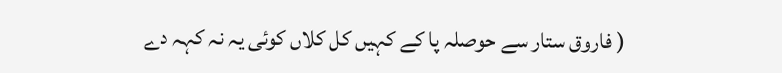( فاروق ستار سے حوصلہ پا کے کہیں کل کلاں کوئی یہ نہ کہہ دے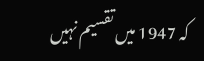کہ 1947 میں تقسیم نہیں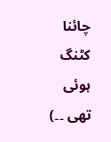چائنا کٹنگ ہوئی تھی ۔۔)